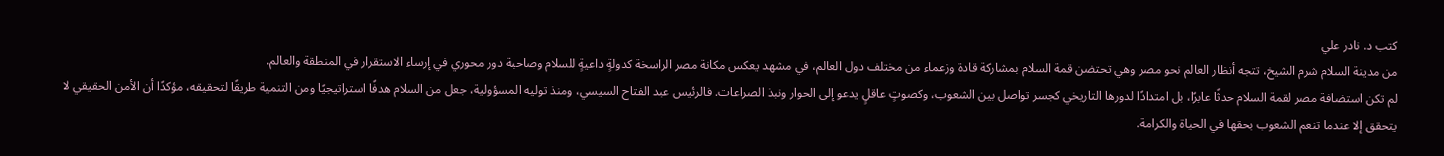كتب د. نادر علي
من مدينة السلام شرم الشيخ، تتجه أنظار العالم نحو مصر وهي تحتضن قمة السلام بمشاركة قادة وزعماء من مختلف دول العالم، في مشهد يعكس مكانة مصر الراسخة كدولةٍ داعيةٍ للسلام وصاحبة دور محوري في إرساء الاستقرار في المنطقة والعالم.
لم تكن استضافة مصر لقمة السلام حدثًا عابرًا، بل امتدادًا لدورها التاريخي كجسر تواصل بين الشعوب، وكصوتٍ عاقلٍ يدعو إلى الحوار ونبذ الصراعات. فالرئيس عبد الفتاح السيسي، ومنذ توليه المسؤولية، جعل من السلام هدفًا استراتيجيًا ومن التنمية طريقًا لتحقيقه، مؤكدًا أن الأمن الحقيقي لا يتحقق إلا عندما تنعم الشعوب بحقها في الحياة والكرامة.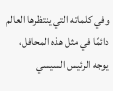وفي كلماته التي ينتظرها العالم دائمًا في مثل هذه المحافل، يوجه الرئيس السيسي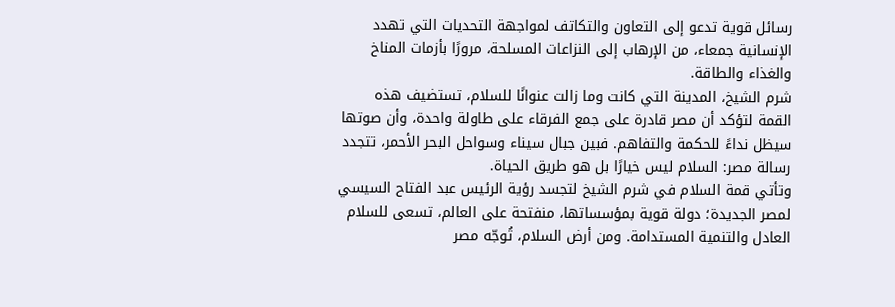رسائل قوية تدعو إلى التعاون والتكاتف لمواجهة التحديات التي تهدد الإنسانية جمعاء، من الإرهاب إلى النزاعات المسلحة، مرورًا بأزمات المناخ والغذاء والطاقة.
شرم الشيخ، المدينة التي كانت وما زالت عنوانًا للسلام، تستضيف هذه القمة لتؤكد أن مصر قادرة على جمع الفرقاء على طاولة واحدة، وأن صوتها سيظل نداءً للحكمة والتفاهم. فبين جبال سيناء وسواحل البحر الأحمر، تتجدد رسالة مصر: السلام ليس خيارًا بل هو طريق الحياة.
وتأتي قمة السلام في شرم الشيخ لتجسد رؤية الرئيس عبد الفتاح السيسي لمصر الجديدة؛ دولة قوية بمؤسساتها، منفتحة على العالم، تسعى للسلام العادل والتنمية المستدامة. ومن أرض السلام، تُوجّه مصر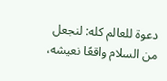دعوة للعالم كله: لنجعل من السلام واقعًا نعيشه،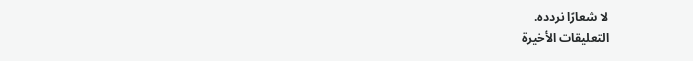لا شعارًا نردده.
التعليقات الأخيرة